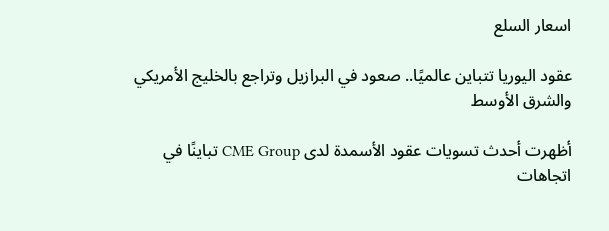اسعار السلع

عقود اليوريا تتباين عالميًا.. صعود في البرازيل وتراجع بالخليج الأمريكي والشرق الأوسط

أظهرت أحدث تسويات عقود الأسمدة لدى CME Group تباينًا في اتجاهات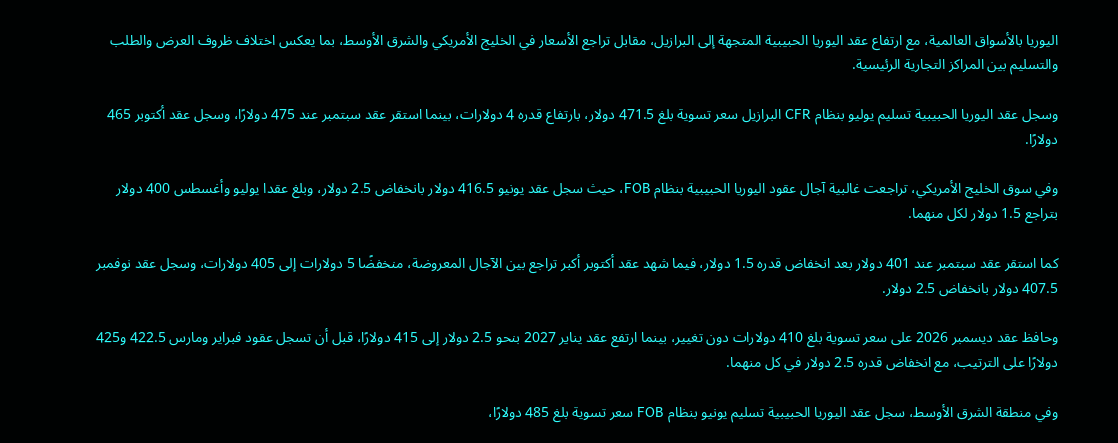اليوريا بالأسواق العالمية، مع ارتفاع عقد اليوريا الحبيبية المتجهة إلى البرازيل، مقابل تراجع الأسعار في الخليج الأمريكي والشرق الأوسط، بما يعكس اختلاف ظروف العرض والطلب والتسليم بين المراكز التجارية الرئيسية.

وسجل عقد اليوريا الحبيبية تسليم يوليو بنظام CFR البرازيل سعر تسوية بلغ 471.5 دولار، بارتفاع قدره 4 دولارات، بينما استقر عقد سبتمبر عند 475 دولارًا، وسجل عقد أكتوبر 465 دولارًا.

وفي سوق الخليج الأمريكي، تراجعت غالبية آجال عقود اليوريا الحبيبية بنظام FOB، حيث سجل عقد يونيو 416.5 دولار بانخفاض 2.5 دولار، وبلغ عقدا يوليو وأغسطس 400 دولار بتراجع 1.5 دولار لكل منهما.

كما استقر عقد سبتمبر عند 401 دولار بعد انخفاض قدره 1.5 دولار، فيما شهد عقد أكتوبر أكبر تراجع بين الآجال المعروضة، منخفضًا 5 دولارات إلى 405 دولارات، وسجل عقد نوفمبر 407.5 دولار بانخفاض 2.5 دولار.

وحافظ عقد ديسمبر 2026 على سعر تسوية بلغ 410 دولارات دون تغيير، بينما ارتفع عقد يناير 2027 بنحو 2.5 دولار إلى 415 دولارًا، قبل أن تسجل عقود فبراير ومارس 422.5 و425 دولارًا على الترتيب، مع انخفاض قدره 2.5 دولار في كل منهما.

وفي منطقة الشرق الأوسط، سجل عقد اليوريا الحبيبية تسليم يونيو بنظام FOB سعر تسوية بلغ 485 دولارًا،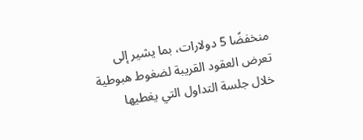منخفضًا 5 دولارات، بما يشير إلى تعرض العقود القريبة لضغوط هبوطية خلال جلسة التداول التي يغطيها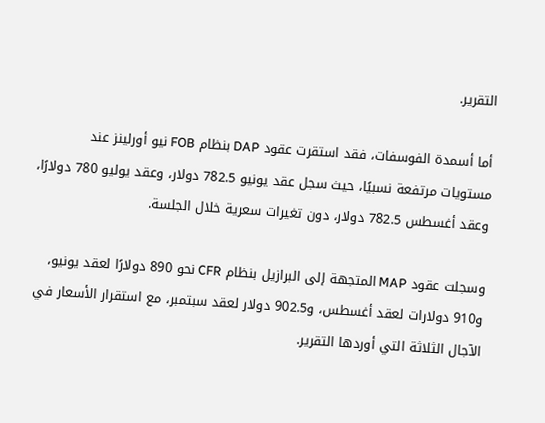التقرير.

أما أسمدة الفوسفات، فقد استقرت عقود DAP بنظام FOB نيو أورلينز عند مستويات مرتفعة نسبيًا، حيث سجل عقد يونيو 782.5 دولار، وعقد يوليو 780 دولارًا، وعقد أغسطس 782.5 دولار، دون تغيرات سعرية خلال الجلسة.

وسجلت عقود MAP المتجهة إلى البرازيل بنظام CFR نحو 890 دولارًا لعقد يونيو، و910 دولارات لعقد أغسطس، و902.5 دولار لعقد سبتمبر، مع استقرار الأسعار في الآجال الثلاثة التي أوردها التقرير.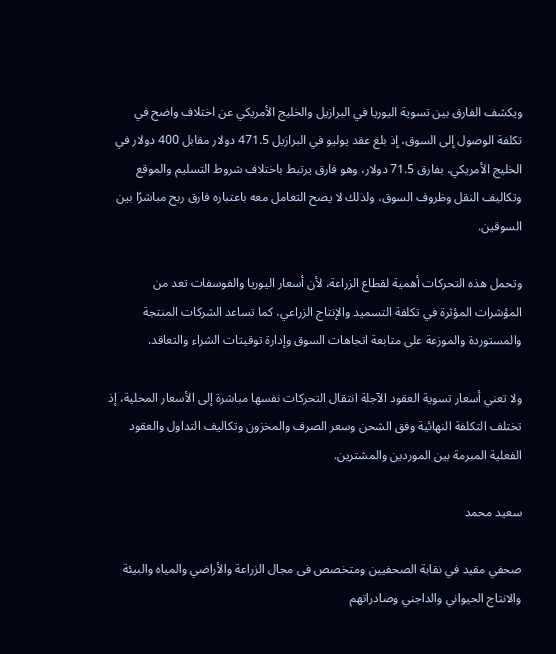ويكشف الفارق بين تسوية اليوريا في البرازيل والخليج الأمريكي عن اختلاف واضح في تكلفة الوصول إلى السوق، إذ بلغ عقد يوليو في البرازيل 471.5 دولار مقابل 400 دولار في الخليج الأمريكي، بفارق 71.5 دولار، وهو فارق يرتبط باختلاف شروط التسليم والموقع وتكاليف النقل وظروف السوق، ولذلك لا يصح التعامل معه باعتباره فارق ربح مباشرًا بين السوقين.

وتحمل هذه التحركات أهمية لقطاع الزراعة، لأن أسعار اليوريا والفوسفات تعد من المؤشرات المؤثرة في تكلفة التسميد والإنتاج الزراعي، كما تساعد الشركات المنتجة والمستوردة والموزعة على متابعة اتجاهات السوق وإدارة توقيتات الشراء والتعاقد.

ولا تعني أسعار تسوية العقود الآجلة انتقال التحركات نفسها مباشرة إلى الأسعار المحلية، إذ تختلف التكلفة النهائية وفق الشحن وسعر الصرف والمخزون وتكاليف التداول والعقود الفعلية المبرمة بين الموردين والمشترين.

سعيد محمد

صحفي مقيد في نقابة الصحفيين ومتخصص فى مجال الزراعة والأراضي والمياه والبيئة والانتاج الحيواني والداجني وصادراتهم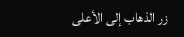زر الذهاب إلى الأعلى